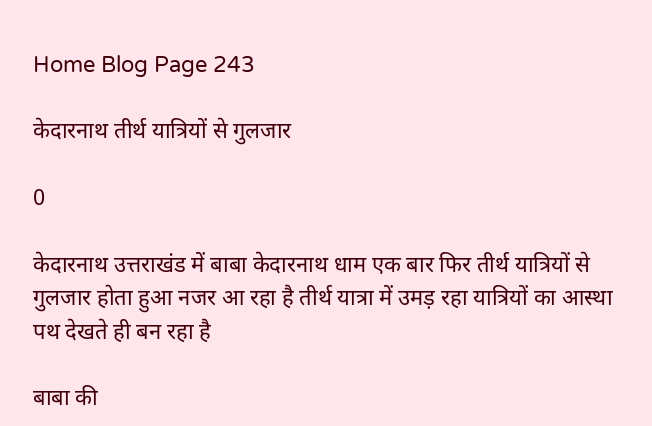Home Blog Page 243

केदारनाथ तीर्थ यात्रियों से गुलजार

0

केदारनाथ उत्तराखंड में बाबा केदारनाथ धाम एक बार फिर तीर्थ यात्रियों से गुलजार होता हुआ नजर आ रहा है तीर्थ यात्रा में उमड़ रहा यात्रियों का आस्था पथ देखते ही बन रहा है

बाबा की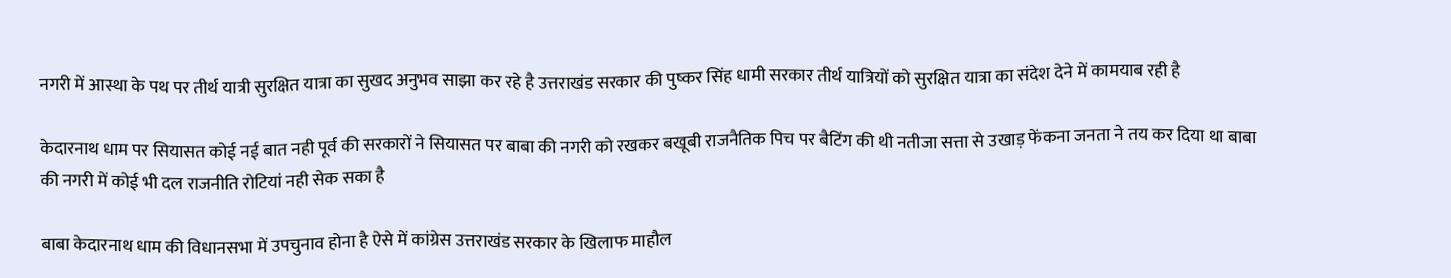नगरी में आस्था के पथ पर तीर्थ यात्री सुरक्षित यात्रा का सुखद अनुभव साझा कर रहे है उत्तराखंड सरकार की पुष्कर सिंह धामी सरकार तीर्थ यात्रियों को सुरक्षित यात्रा का संदेश देने में कामयाब रही है

केदारनाथ धाम पर सियासत कोई नई बात नही पूर्व की सरकारों ने सियासत पर बाबा की नगरी को रखकर बखूबी राजनैतिक पिच पर बैटिंग की थी नतीजा सत्ता से उखाड़ फेंकना जनता ने तय कर दिया था बाबा की नगरी में कोई भी दल राजनीति रोटियां नही सेक सका है

बाबा केदारनाथ धाम की विधानसभा में उपचुनाव होना है ऐसे में कांग्रेस उत्तराखंड सरकार के खिलाफ माहौल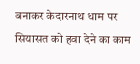बनाकर केदारनाथ धाम पर सियासत को हवा देने का काम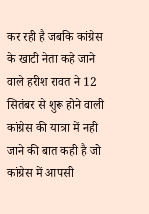कर रही है जबकि कांग्रेस के खाटी नेता कहे जाने वाले हरीश रावत ने 12 सितंबर से शुरू होने वाली कांग्रेस की यात्रा में नही जाने की बात कही है जो कांग्रेस में आपसी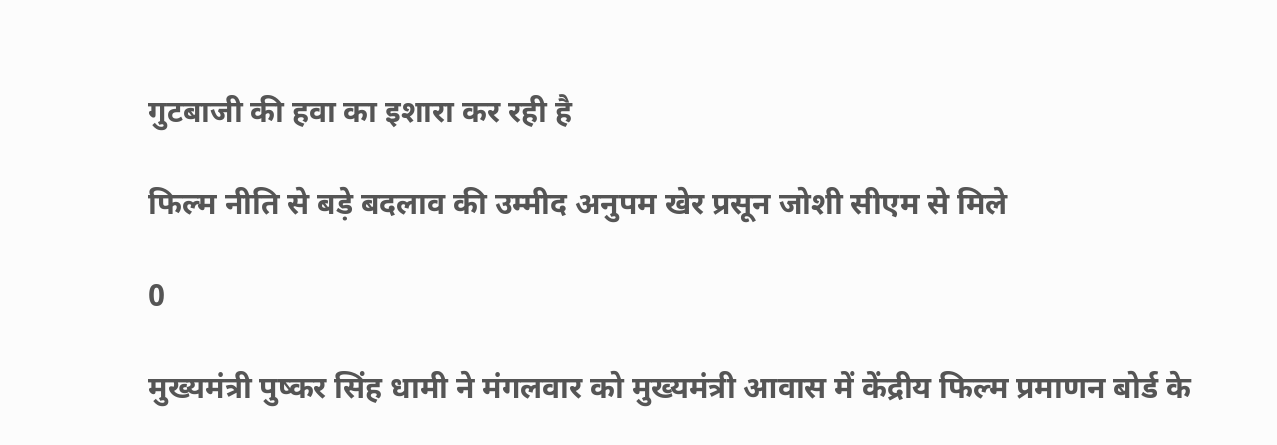गुटबाजी की हवा का इशारा कर रही है

फिल्म नीति से बड़े बदलाव की उम्मीद अनुपम खेर प्रसून जोशी सीएम से मिले

0

मुख्यमंत्री पुष्कर सिंह धामी ने मंगलवार को मुख्यमंत्री आवास में केंद्रीय फिल्म प्रमाणन बोर्ड के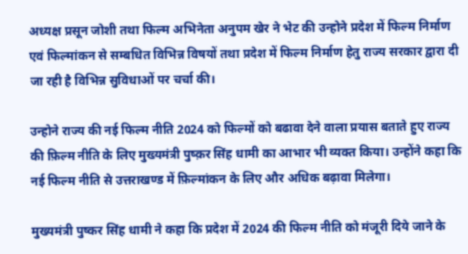अध्यक्ष प्रसून जोशी तथा फिल्म अभिनेता अनुपम खेर ने भेट की उन्होने प्रदेश में फिल्म निर्माण एवं फिल्मांकन से सम्बधित विभिन्न विषयों तथा प्रदेश में फिल्म निर्माण हेतु राज्य सरकार द्वारा दी जा रही है विभिन्न सुविधाओं पर चर्चा की।

उन्होने राज्य की नई फिल्म नीति 2024 को फिल्मों को बढावा देने वाला प्रयास बताते हुए राज्य की फ़िल्म नीति के लिए मुख्यमंत्री पुष्क़र सिंह धामी का आभार भी व्यक्त किया। उन्होंने कहा कि नई फिल्म नीति से उत्तराखण्ड में फ़िल्मांकन के लिए और अधिक बढ़ावा मिलेगा।

मुख्यमंत्री पुष्कर सिंह धामी ने कहा कि प्रदेश में 2024 की फिल्म नीति को मंजूरी दिये जाने के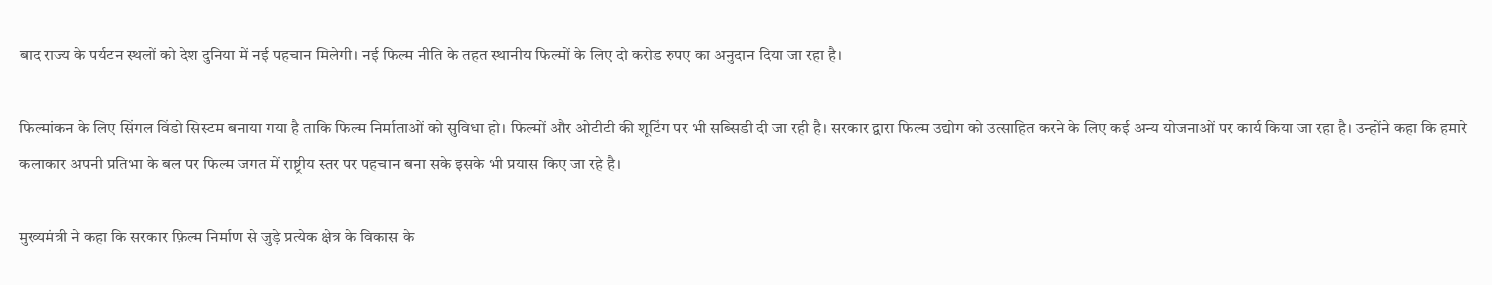बाद राज्य के पर्यटन स्थलों को देश दुनिया में नई पहचान मिलेगी। नई फिल्म नीति के तहत स्थानीय फिल्मों के लिए दो करोड रुपए का अनुदान दिया जा रहा है।

फिल्मांकन के लिए सिंगल विंडो सिस्टम बनाया गया है ताकि फिल्म निर्माताओं को सुविधा हो। फिल्मों और ओटीटी की शूटिंग पर भी सब्सिडी दी जा रही है। सरकार द्वारा फिल्म उद्योग को उत्साहित करने के लिए कई अन्य योजनाओं पर कार्य किया जा रहा है। उन्होंने कहा कि हमारे कलाकार अपनी प्रतिभा के बल पर फिल्म जगत में राष्ट्रीय स्तर पर पहचान बना सके इसके भी प्रयास किए जा रहे है।

मुख्यमंत्री ने कहा कि सरकार फ़िल्म निर्माण से जुड़े प्रत्येक क्षेत्र के विकास के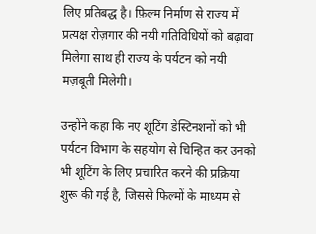लिए प्रतिबद्ध है। फ़िल्म निर्माण से राज्य में प्रत्यक्ष रोज़गार की नयी गतिविधियों को बढ़ावा मिलेगा साथ ही राज्य के पर्यटन को नयी मज़बूती मिलेगी।

उन्होंने कहा कि नए शूटिंग डेस्टिनशनों को भी पर्यटन विभाग के सहयोग से चिन्हित कर उनको भी शूटिंग के लिए प्रचारित करने की प्रक्रिया शुरू की गई है, जिससे फिल्मों के माध्यम से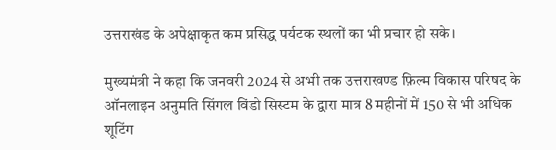उत्तराखंड के अपेक्षाकृत कम प्रसिद्ध पर्यटक स्थलों का भी प्रचार हो सके।

मुख्यमंत्री ने कहा कि जनवरी 2024 से अभी तक उत्तराखण्ड फ़िल्म विकास परिषद के ऑनलाइन अनुमति सिंगल विंडो सिस्टम के द्वारा मात्र 8 महीनों में 150 से भी अधिक शूटिंग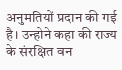अनुमतियों प्रदान की गई है। उन्होने कहा की राज्य के संरक्षित वन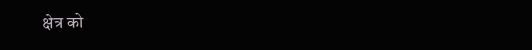क्षेत्र को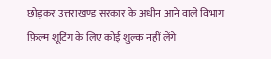छोड़कर उत्तराखण्ड सरकार के अधीन आने वाले विभाग फ़िल्म शूटिंग के लिए कोई शुल्क नहीं लेंगे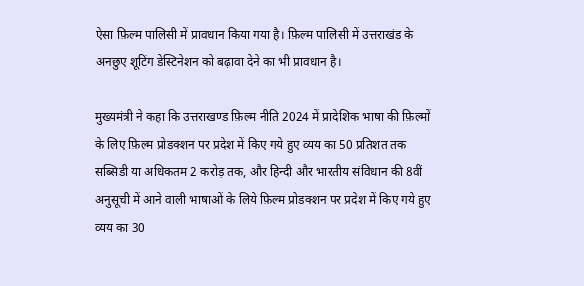ऐसा फ़िल्म पालिसी में प्रावधान किया गया है। फ़िल्म पालिसी में उत्तराखंड के अनछुए शूटिंग डेस्टिनेशन को बढ़ावा देने का भी प्रावधान है।

मुख्यमंत्री ने कहा कि उत्तराखण्ड फ़िल्म नीति 2024 में प्रादेशिक भाषा की फ़िल्मों के लिए फ़िल्म प्रोडक्शन पर प्रदेश में किए गये हुए व्यय का 50 प्रतिशत तक सब्सिडी या अधिकतम 2 करोड़ तक, और हिन्दी और भारतीय संविधान की 8वीं अनुसूची में आने वाली भाषाओं के लिये फ़िल्म प्रोडक्शन पर प्रदेश में किए गये हुए व्यय का 30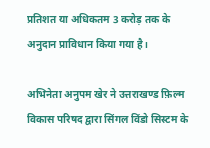प्रतिशत या अधिकतम 3 करोड़ तक के अनुदान प्राविधान किया गया है।

अभिनेता अनुपम खेर ने उत्तराखण्ड फ़िल्म विकास परिषद द्वारा सिंगल विंडो सिस्टम के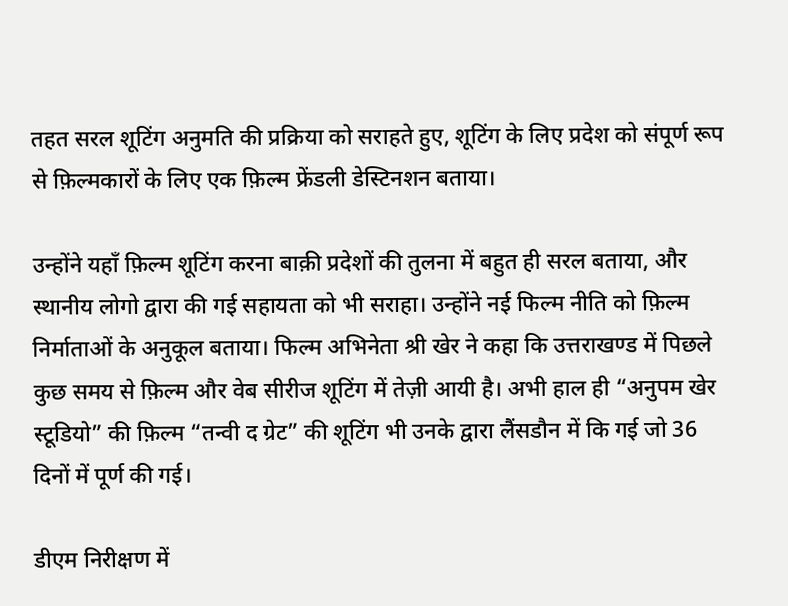तहत सरल शूटिंग अनुमति की प्रक्रिया को सराहते हुए, शूटिंग के लिए प्रदेश को संपूर्ण रूप से फ़िल्मकारों के लिए एक फ़िल्म फ्रेंडली डेस्टिनशन बताया।

उन्होंने यहाँ फ़िल्म शूटिंग करना बाक़ी प्रदेशों की तुलना में बहुत ही सरल बताया, और स्थानीय लोगो द्वारा की गई सहायता को भी सराहा। उन्होंने नई फिल्म नीति को फ़िल्म निर्माताओं के अनुकूल बताया। फिल्म अभिनेता श्री खेर ने कहा कि उत्तराखण्ड में पिछले कुछ समय से फ़िल्म और वेब सीरीज शूटिंग में तेज़ी आयी है। अभी हाल ही “अनुपम खेर स्टूडियो” की फ़िल्म “तन्वी द ग्रेट” की शूटिंग भी उनके द्वारा लैंसडौन में कि गई जो 36 दिनों में पूर्ण की गई।

डीएम निरीक्षण में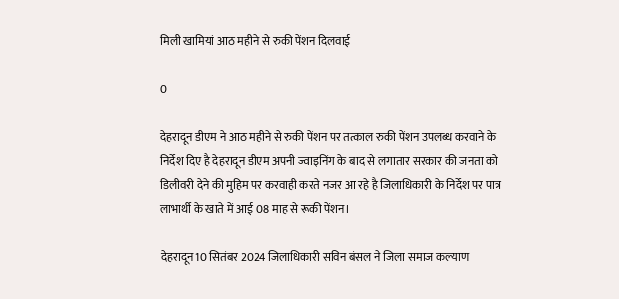मिली खामियां आठ महीने से रुकी पेंशन दिलवाई

0

देहरादून डीएम ने आठ महीने से रुकी पेंशन पर तत्काल रुकी पेंशन उपलब्ध करवाने के निर्देश दिए है देहरादून डीएम अपनी ज्वाइनिंग के बाद से लगातार सरकार की जनता को डिलीवरी देने की मुहिम पर करवाही करते नजर आ रहे है जिलाधिकारी के निर्देश पर पात्र लाभार्थी के खाते में आई 08 माह से रूकी पेंशन।

देहरादून10 सितंबर 2024 जिलाधिकारी सविन बंसल ने जिला समाज कल्याण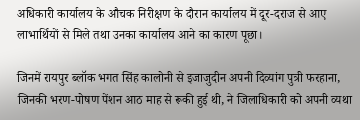अधिकारी कार्यालय के औचक निरीक्षण के दौरान कार्यालय में दूर-दराज से आए लाभार्थियों से मिले तथा उनका कार्यालय आने का कारण पूछा।

जिनमें रायपुर ब्लॉक भगत सिंह कालोनी से इजाजुदीन अपनी दिव्यांग पुत्री फरहाना, जिनकी भरण-पोषण पेंशन आठ माह से रूकी हुई थी, ने जिलाधिकारी को अपनी व्यथा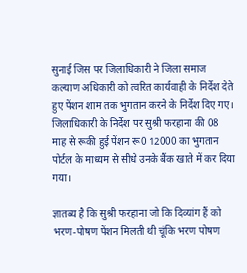सुनाई जिस पर जिलाधिकारी ने जिला समाज कल्याण अधिकारी को त्वरित कार्यवाही के निर्देश देते हुए पेंशन शाम तक भुगतान करने के निर्देश दिए गए। जिलाधिकारी के निर्देश पर सुश्री फरहाना की 08 माह से रूकी हुई पेंशन रू0 12000 का भुगतान पोर्टल के माध्यम से सीधे उनके बैंक खाते में कर दिया गया।

ज्ञातब्य है कि सुश्री फरहाना जो कि दिव्यांग हैं को भरण-पोषण पेंशन मिलती थी चूंकि भरण पोषण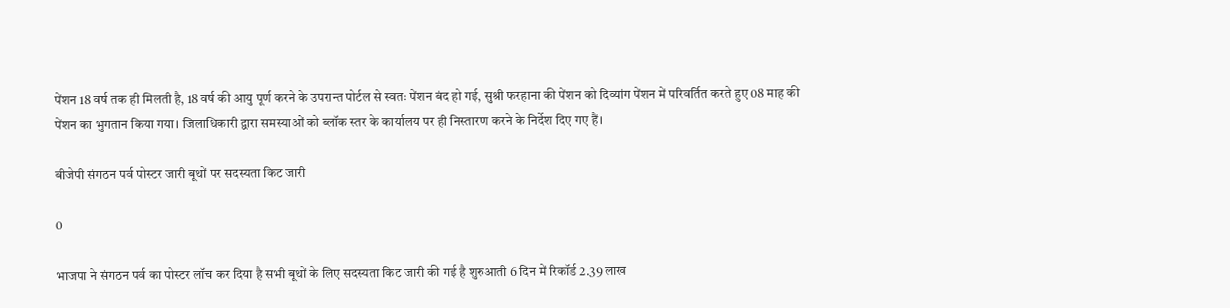पेंशन 18 वर्ष तक ही मिलती है, 18 वर्ष की आयु पूर्ण करने के उपरान्त पोर्टल से स्वतः पेंशन बंद हो गई, सुश्री फरहाना की पेंशन को दिव्यांग पेंशन में परिवर्तित करते हुए 08 माह की पेंशन का भुगतान किया गया। जिलाधिकारी द्वारा समस्याओं को ब्लॉक स्तर के कार्यालय पर ही निस्तारण करने के निर्देश दिए गए हैं।

बीजेपी संगठन पर्व पोस्टर जारी बूथों पर सदस्यता किट जारी

0

भाजपा ने संगठन पर्व का पोस्टर लॉच कर दिया है सभी बूथों के लिए सदस्यता किट जारी की गई है शुरुआती 6 दिन में रिकॉर्ड 2.39 लाख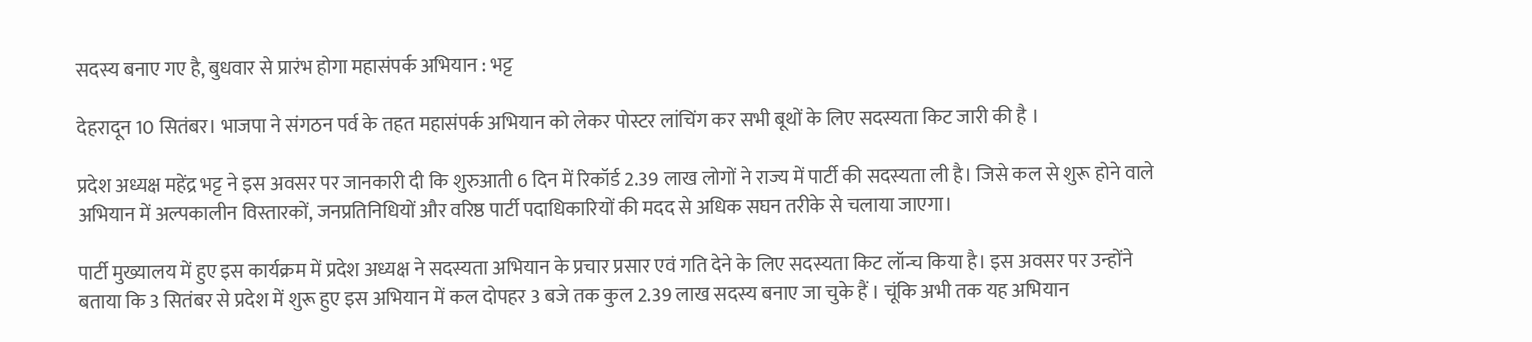सदस्य बनाए गए है, बुधवार से प्रारंभ होगा महासंपर्क अभियान : भट्ट

देहरादून 10 सितंबर। भाजपा ने संगठन पर्व के तहत महासंपर्क अभियान को लेकर पोस्टर लांचिंग कर सभी बूथों के लिए सदस्यता किट जारी की है ।

प्रदेश अध्यक्ष महेंद्र भट्ट ने इस अवसर पर जानकारी दी कि शुरुआती 6 दिन में रिकॉर्ड 2.39 लाख लोगों ने राज्य में पार्टी की सदस्यता ली है। जिसे कल से शुरू होने वाले अभियान में अल्पकालीन विस्तारकों, जनप्रतिनिधियों और वरिष्ठ पार्टी पदाधिकारियों की मदद से अधिक सघन तरीके से चलाया जाएगा।

पार्टी मुख्यालय में हुए इस कार्यक्रम में प्रदेश अध्यक्ष ने सदस्यता अभियान के प्रचार प्रसार एवं गति देने के लिए सदस्यता किट लॉन्च किया है। इस अवसर पर उन्होंने बताया कि 3 सितंबर से प्रदेश में शुरू हुए इस अभियान में कल दोपहर 3 बजे तक कुल 2.39 लाख सदस्य बनाए जा चुके हैं । चूंकि अभी तक यह अभियान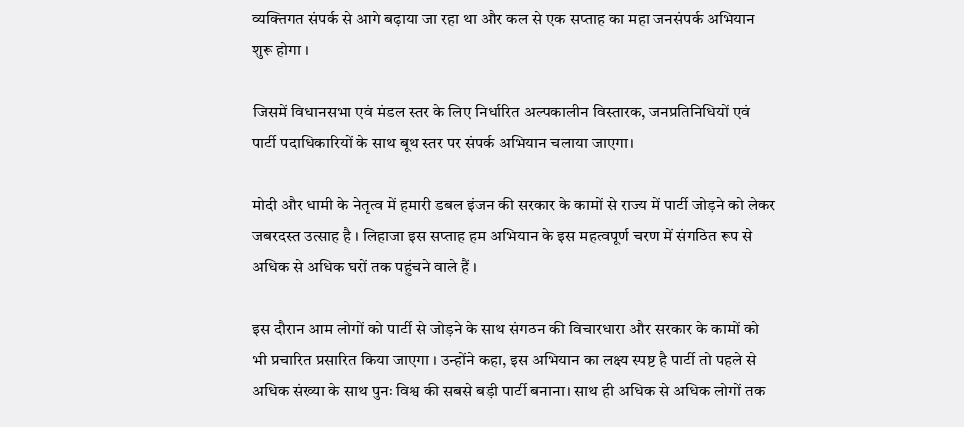व्यक्तिगत संपर्क से आगे बढ़ाया जा रहा था और कल से एक सप्ताह का महा जनसंपर्क अभियान शुरू होगा ।

जिसमें विधानसभा एवं मंडल स्तर के लिए निर्धारित अल्पकालीन विस्तारक, जनप्रतिनिधियों एवं पार्टी पदाधिकारियों के साथ बूथ स्तर पर संपर्क अभियान चलाया जाएगा।

मोदी और धामी के नेतृत्व में हमारी डबल इंजन की सरकार के कामों से राज्य में पार्टी जोड़ने को लेकर जबरदस्त उत्साह है । लिहाजा इस सप्ताह हम अभियान के इस महत्वपूर्ण चरण में संगठित रूप से अधिक से अधिक घरों तक पहुंचने वाले हैं ।

इस दौरान आम लोगों को पार्टी से जोड़ने के साथ संगठन की विचारधारा और सरकार के कामों को भी प्रचारित प्रसारित किया जाएगा । उन्होंने कहा, इस अभियान का लक्ष्य स्पष्ट है पार्टी तो पहले से अधिक संख्या के साथ पुनः विश्व की सबसे बड़ी पार्टी बनाना। साथ ही अधिक से अधिक लोगों तक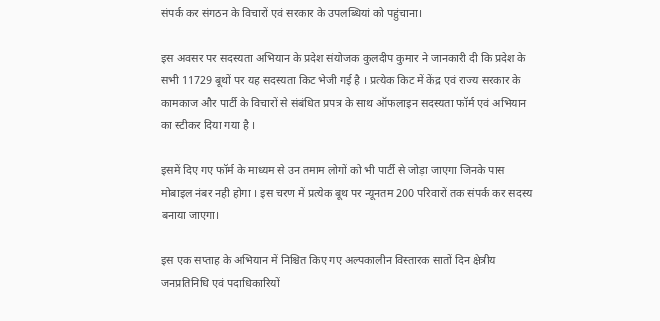संपर्क कर संगठन के विचारों एवं सरकार के उपलब्धियां को पहुंचाना।

इस अवसर पर सदस्यता अभियान के प्रदेश संयोजक कुलदीप कुमार ने जानकारी दी कि प्रदेश के सभी 11729 बूथों पर यह सदस्यता किट भेजी गई है । प्रत्येक किट में केंद्र एवं राज्य सरकार के कामकाज और पार्टी के विचारों से संबंधित प्रपत्र के साथ ऑफलाइन सदस्यता फॉर्म एवं अभियान का स्टीकर दिया गया है ।

इसमें दिए गए फॉर्म के माध्यम से उन तमाम लोगों को भी पार्टी से जोड़ा जाएगा जिनके पास मोबाइल नंबर नही होगा । इस चरण में प्रत्येक बूथ पर न्यूनतम 200 परिवारों तक संपर्क कर सदस्य बनाया जाएगा।

इस एक सप्ताह के अभियान में निश्चित किए गए अल्पकालीन विस्तारक सातों दिन क्षेत्रीय जनप्रतिनिधि एवं पदाधिकारियों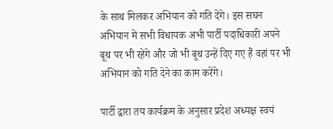के साथ मिलकर अभियान को गति देंगे। इस सघन अभियान में सभी विधायक अभी पार्टी पदाधिकारी अपने बूथ पर भी रहेंगे और जो भी बूथ उन्हें दिए गए हैं वहां पर भी अभियान को गति देने का काम करेंगे।

पार्टी द्वारा तय कार्यक्रम के अनुसार प्रदेश अध्यक्ष स्वयं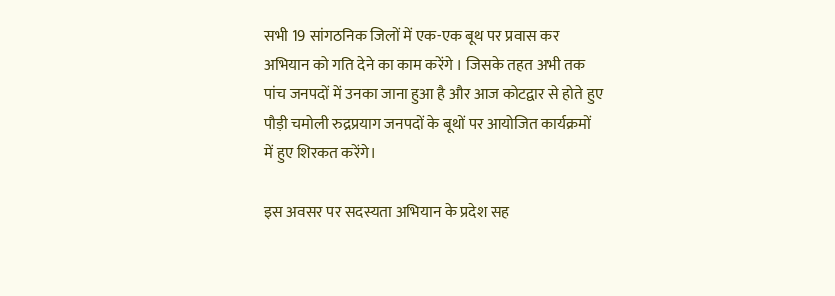सभी 19 सांगठनिक जिलों में एक-एक बूथ पर प्रवास कर अभियान को गति देने का काम करेंगे । जिसके तहत अभी तक पांच जनपदों में उनका जाना हुआ है और आज कोटद्वार से होते हुए पौड़ी चमोली रुद्रप्रयाग जनपदों के बूथों पर आयोजित कार्यक्रमों में हुए शिरकत करेंगे।

इस अवसर पर सदस्यता अभियान के प्रदेश सह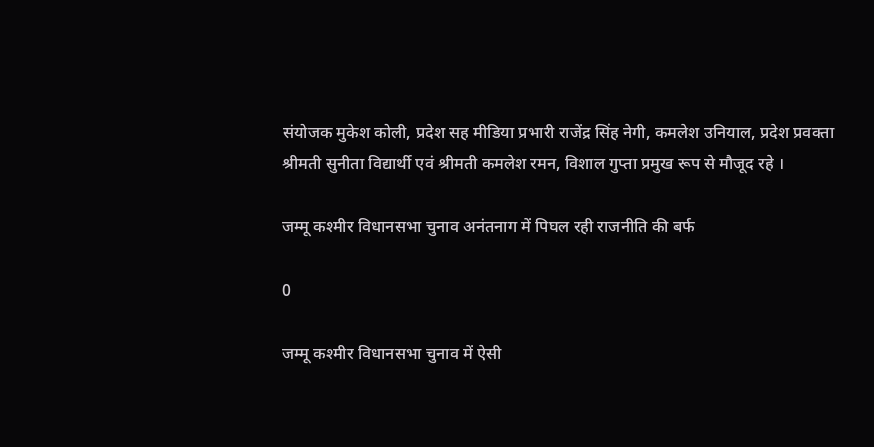संयोजक मुकेश कोली, प्रदेश सह मीडिया प्रभारी राजेंद्र सिंह नेगी, कमलेश उनियाल, प्रदेश प्रवक्ता श्रीमती सुनीता विद्यार्थी एवं श्रीमती कमलेश रमन, विशाल गुप्ता प्रमुख रूप से मौजूद रहे ।

जम्मू कश्मीर विधानसभा चुनाव अनंतनाग में पिघल रही राजनीति की बर्फ

0

जम्मू कश्मीर विधानसभा चुनाव में ऐसी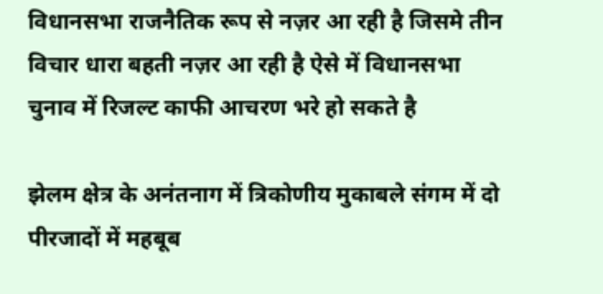विधानसभा राजनैतिक रूप से नज़र आ रही है जिसमे तीन विचार धारा बहती नज़र आ रही है ऐसे में विधानसभा चुनाव में रिजल्ट काफी आचरण भरे हो सकते है

झेलम क्षेत्र के अनंतनाग में त्रिकोणीय मुकाबले संगम में दो पीरजादों में महबूब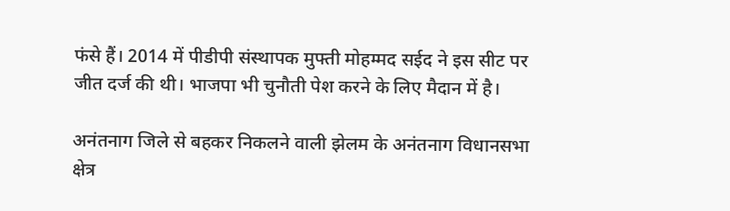फंसे हैं। 2014 में पीडीपी संस्थापक मुफ्ती मोहम्मद सईद ने इस सीट पर जीत दर्ज की थी। भाजपा भी चुनौती पेश करने के लिए मैदान में है।

अनंतनाग जिले से बहकर निकलने वाली झेलम के अनंतनाग विधानसभा क्षेत्र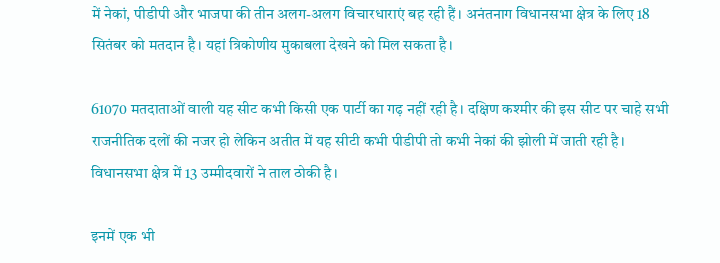में नेकां, पीडीपी और भाजपा की तीन अलग-अलग विचारधाराएं बह रही हैं। अनंतनाग विधानसभा क्षेत्र के लिए 18 सितंबर को मतदान है। यहां त्रिकोणीय मुकाबला देखने को मिल सकता है।

61070 मतदाताओं वाली यह सीट कभी किसी एक पार्टी का गढ़ नहीं रही है। दक्षिण कश्मीर की इस सीट पर चाहे सभी राजनीतिक दलों की नजर हो लेकिन अतीत में यह सीटी कभी पीडीपी तो कभी नेकां की झोली में जाती रही है। विधानसभा क्षेत्र में 13 उम्मीदवारों ने ताल ठोकी है।

इनमें एक भी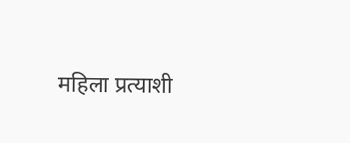महिला प्रत्याशी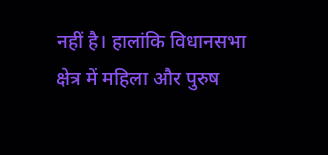नहीं है। हालांकि विधानसभा क्षेत्र में महिला और पुरुष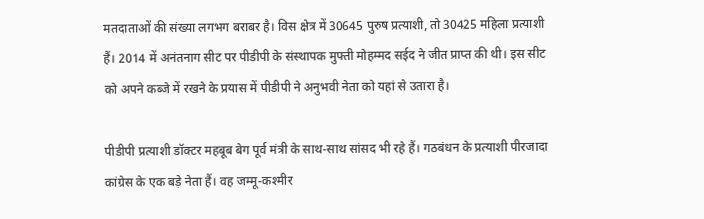मतदाताओं की संख्या लगभग बराबर है। विस क्षेत्र में 30645 पुरुष प्रत्याशी, तो 30425 महिला प्रत्याशी हैं। 2014 में अनंतनाग सीट पर पीडीपी के संस्थापक मुफ्ती मोहम्मद सईद ने जीत प्राप्त की थी। इस सीट को अपने कब्जे में रखने के प्रयास में पीडीपी ने अनुभवी नेता को यहां से उतारा है।

पीडीपी प्रत्याशी डॉक्टर महबूब बेग पूर्व मंत्री के साथ-साथ सांसद भी रहे हैं। गठबंधन के प्रत्याशी पीरजादा कांग्रेस के एक बड़े नेता हैं। वह जम्मू-कश्मीर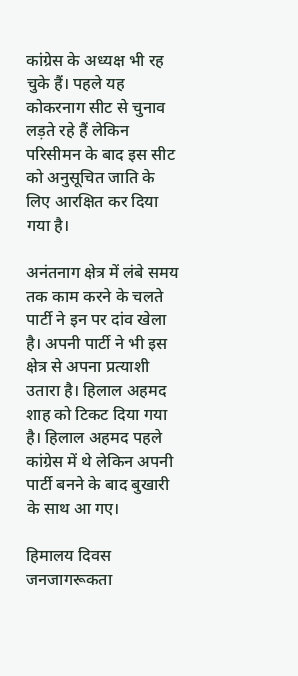कांग्रेस के अध्यक्ष भी रह चुके हैं। पहले यह कोकरनाग सीट से चुनाव लड़ते रहे हैं लेकिन परिसीमन के बाद इस सीट को अनुसूचित जाति के लिए आरक्षित कर दिया गया है।

अनंतनाग क्षेत्र में लंबे समय तक काम करने के चलते पार्टी ने इन पर दांव खेला है। अपनी पार्टी ने भी इस क्षेत्र से अपना प्रत्याशी उतारा है। हिलाल अहमद शाह को टिकट दिया गया है। हिलाल अहमद पहले कांग्रेस में थे लेकिन अपनी पार्टी बनने के बाद बुखारी के साथ आ गए।

हिमालय दिवस जनजागरूकता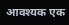आवश्यक एक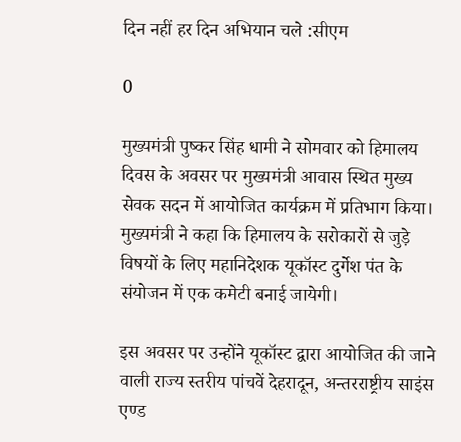दिन नहीं हर दिन अभियान चले :सीएम

0

मुख्यमंत्री पुष्कर सिंह धामी ने सोमवार को हिमालय दिवस के अवसर पर मुख्यमंत्री आवास स्थित मुख्य सेवक सदन में आयोजित कार्यक्रम में प्रतिभाग किया। मुख्यमंत्री ने कहा कि हिमालय के सरोकारों से जुड़े विषयों के लिए महानिदेशक यूकॉस्ट दुर्गेश पंत के संयोजन में एक कमेटी बनाई जायेगी।

इस अवसर पर उन्होंने यूकॉस्ट द्वारा आयोजित की जाने वाली राज्य स्तरीय पांचवें देहरादून, अन्तरराष्ट्रीय साइंस एण्ड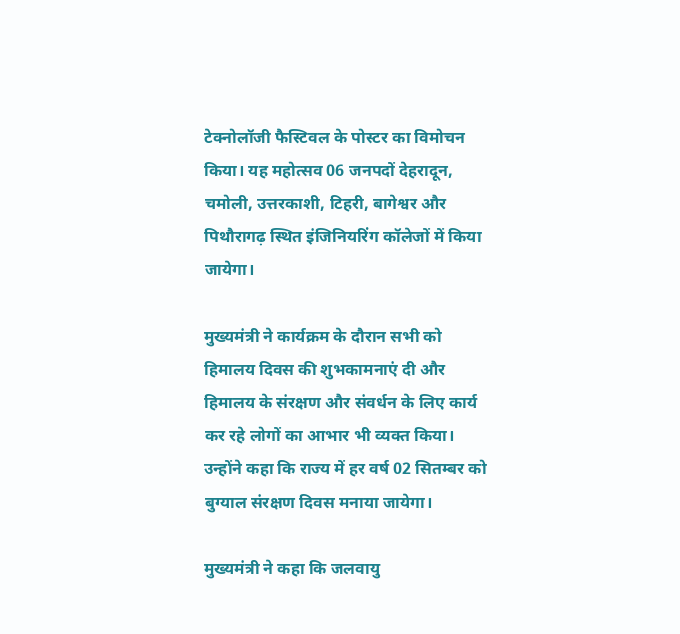टेक्नोलॉजी फैस्टिवल के पोस्टर का विमोचन किया। यह महोत्सव 06 जनपदों देहरादून, चमोली, उत्तरकाशी, टिहरी, बागेश्वर और पिथौरागढ़ स्थित इंजिनियरिंग कॉलेजों में किया जायेगा।

मुख्यमंत्री ने कार्यक्रम के दौरान सभी को हिमालय दिवस की शुभकामनाएं दी और हिमालय के संरक्षण और संवर्धन के लिए कार्य कर रहे लोगों का आभार भी व्यक्त किया। उन्होंने कहा कि राज्य में हर वर्ष 02 सितम्बर को बुग्याल संरक्षण दिवस मनाया जायेगा।

मुख्यमंत्री ने कहा कि जलवायु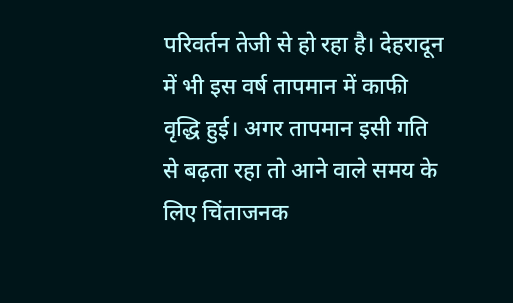परिवर्तन तेजी से हो रहा है। देहरादून में भी इस वर्ष तापमान में काफी वृद्धि हुई। अगर तापमान इसी गति से बढ़ता रहा तो आने वाले समय के लिए चिंताजनक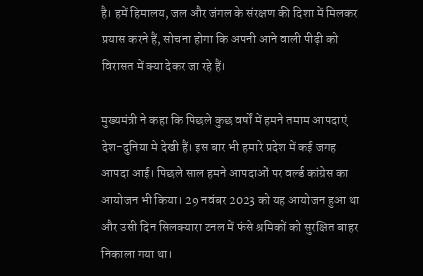है। हमें हिमालय, जल और जंगल के संरक्षण की दिशा में मिलकर प्रयास करने हैं, सोचना होगा कि अपनी आने वाली पीढ़ी को विरासत में क्या देकर जा रहे हैं।

मुख्यमंत्री ने कहा कि पिछले कुछ वर्षों में हमने तमाम आपदाएं देश-दुनिया मे देखी हैं। इस बार भी हमारे प्रदेश में कई जगह आपदा आई। पिछले साल हमने आपदाओं पर वर्ल्ड कांग्रेस का आयोजन भी किया। 29 नवंबर 2023 को यह आयोजन हुआ था और उसी दिन सिलक्यारा टनल में फंसे श्रमिकों को सुरक्षित बाहर निकाला गया था।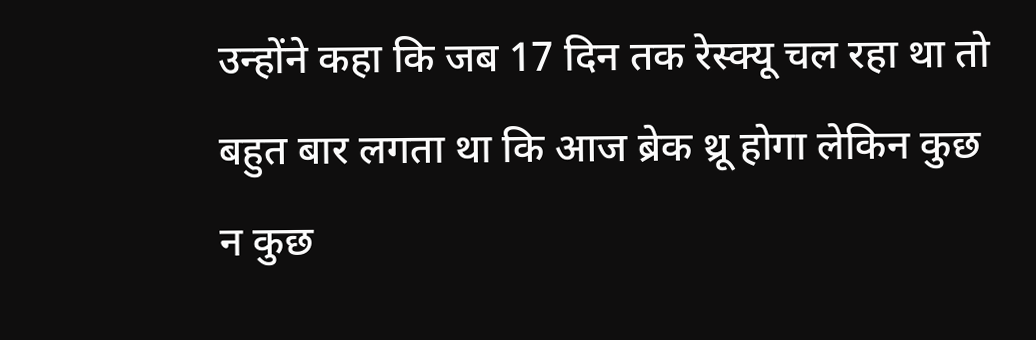उन्होंने कहा कि जब 17 दिन तक रेस्क्यू चल रहा था तो बहुत बार लगता था कि आज ब्रेक थ्रू होगा लेकिन कुछ न कुछ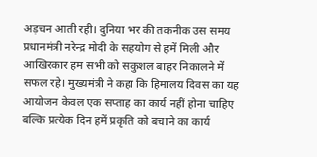अड़चन आती रही। दुनिया भर की तकनीक उस समय प्रधानमंत्री नरेन्द्र मोदी के सहयोग से हमें मिली और आखिरकार हम सभी को सकुशल बाहर निकालने में सफल रहे। मुख्यमंत्री ने कहा कि हिमालय दिवस का यह आयोजन केवल एक सप्ताह का कार्य नहीं होना चाहिए बल्कि प्रत्येक दिन हमें प्रकृति को बचाने का कार्य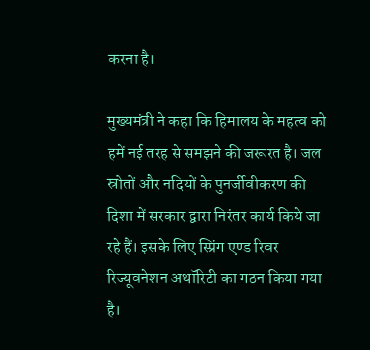करना है।

मुख्यमंत्री ने कहा कि हिमालय के महत्व को हमें नई तरह से समझने की जरूरत है। जल स्रोतों और नदियों के पुनर्जीवीकरण की दिशा में सरकार द्वारा निरंतर कार्य किये जा रहे हैं। इसके लिए स्प्रिंग एण्ड रिवर रिज्यूवनेशन अथॉरिटी का गठन किया गया है।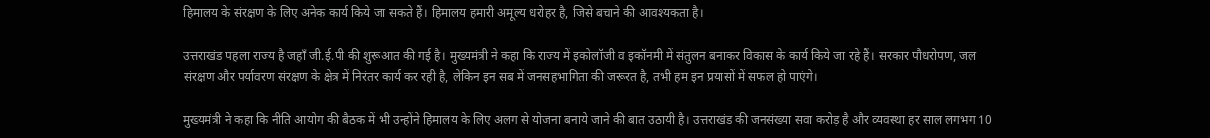हिमालय के संरक्षण के लिए अनेक कार्य किये जा सकते हैं। हिमालय हमारी अमूल्य धरोहर है, जिसे बचाने की आवश्यकता है।

उत्तराखंड पहला राज्य है जहाँ जी.ई.पी की शुरूआत की गई है। मुख्यमंत्री ने कहा कि राज्य में इकोलॉजी व इकॉनमी में संतुलन बनाकर विकास के कार्य किये जा रहे हैं। सरकार पौधरोपण, जल संरक्षण और पर्यावरण संरक्षण के क्षेत्र में निरंतर कार्य कर रही है, लेकिन इन सब में जनसहभागिता की जरूरत है, तभी हम इन प्रयासों में सफल हो पाएंगे।

मुख्यमंत्री ने कहा कि नीति आयोग की बैठक में भी उन्होंने हिमालय के लिए अलग से योजना बनाये जाने की बात उठायी है। उत्तराखंड की जनसंख्या सवा करोड़ है और व्यवस्था हर साल लगभग 10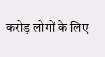करोड़ लोगों के लिए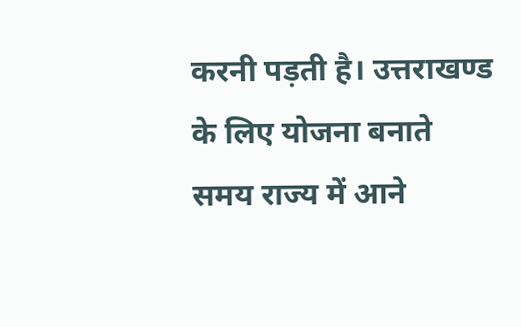करनी पड़ती है। उत्तराखण्ड के लिए योजना बनाते समय राज्य में आने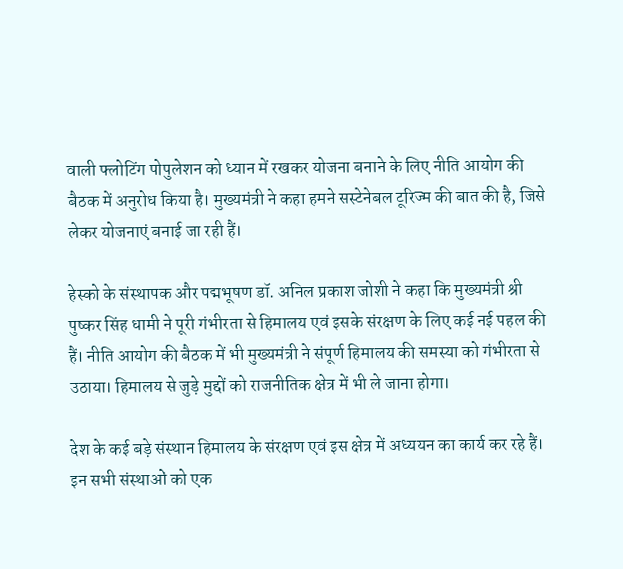वाली फ्लोटिंग पोपुलेशन को ध्यान में रखकर योजना बनाने के लिए नीति आयोग की बैठक में अनुरोध किया है। मुख्यमंत्री ने कहा हमने सस्टेनेबल टूरिज्म की बात की है, जिसे लेकर योजनाएं बनाई जा रही हैं।

हेस्को के संस्थापक और पद्मभूषण डॉ. अनिल प्रकाश जोशी ने कहा कि मुख्यमंत्री श्री पुष्कर सिंह धामी ने पूरी गंभीरता से हिमालय एवं इसके संरक्षण के लिए कई नई पहल की हैं। नीति आयोग की बैठक में भी मुख्यमंत्री ने संपूर्ण हिमालय की समस्या को गंभीरता से उठाया। हिमालय से जुड़े मुद्दों को राजनीतिक क्षेत्र में भी ले जाना होगा।

देश के कई बड़े संस्थान हिमालय के संरक्षण एवं इस क्षेत्र में अध्ययन का कार्य कर रहे हैं। इन सभी संस्थाओं को एक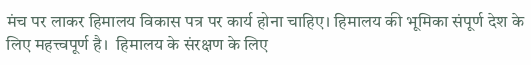मंच पर लाकर हिमालय विकास पत्र पर कार्य होना चाहिए। हिमालय की भूमिका संपूर्ण देश के लिए महत्त्वपूर्ण है।  हिमालय के संरक्षण के लिए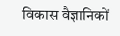विकास वैज्ञानिकों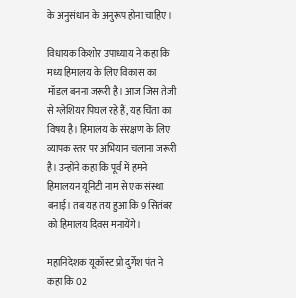के अनुसंधान के अनुरूप होना चाहिए।

विधायक किशोर उपाध्याय ने कहा कि मध्य हिमालय के लिए विकास का मॉडल बनना जरूरी है। आज जिस तेजी से ग्लेशियर पिघल रहे हैं, यह चिंता का विषय है। हिमालय के संरक्षण के लिए व्यापक स्तर पर अभियान चलाना जरूरी है। उन्होंने कहा कि पूर्व में हमने हिमालयन यूनिटी नाम से एक संस्था बनाई। तब यह तय हुआ कि 9 सितंबर को हिमालय दिवस मनायेंगे।

महानिदेशक यूकॉस्ट प्रो दुर्गेश पंत ने कहा कि 02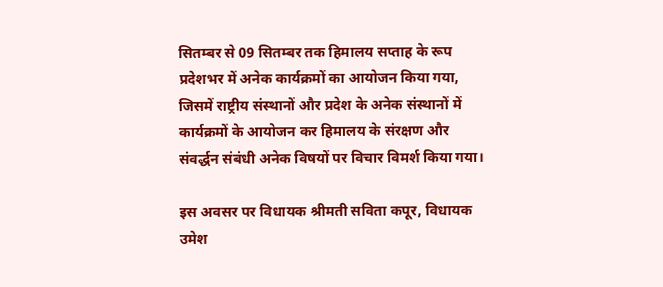सितम्बर से 09 सितम्बर तक हिमालय सप्ताह के रूप प्रदेशभर में अनेक कार्यक्रमों का आयोजन किया गया, जिसमें राष्ट्रीय संस्थानों और प्रदेश के अनेक संस्थानों में कार्यक्रमों के आयोजन कर हिमालय के संरक्षण और संवर्द्धन संबंधी अनेक विषयों पर विचार विमर्श किया गया।

इस अवसर पर विधायक श्रीमती सविता कपूर, विधायक उमेश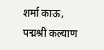शर्मा काऊ, पद्मश्री कल्याण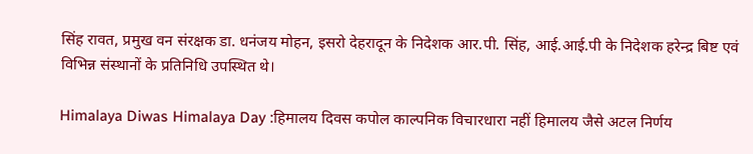सिंह रावत, प्रमुख वन संरक्षक डा. धनंजय मोहन, इसरो देहरादून के निदेशक आर.पी. सिंह, आई.आई.पी के निदेशक हरेन्द्र बिष्ट एवं विभिन्न संस्थानों के प्रतिनिधि उपस्थित थे।

Himalaya Diwas Himalaya Day :हिमालय दिवस कपोल काल्पनिक विचारधारा नहीं हिमालय जैसे अटल निर्णय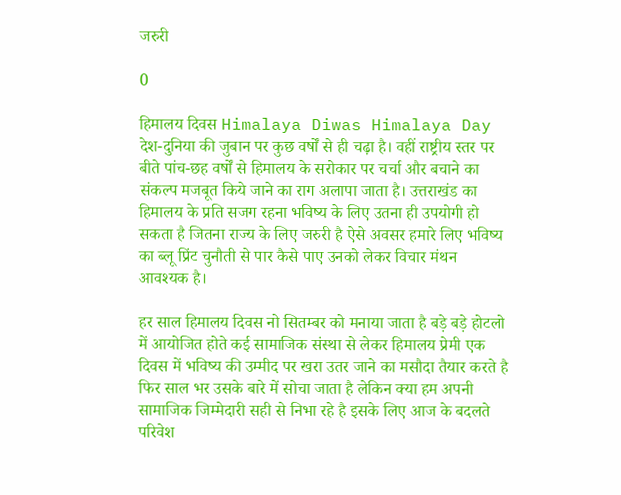जरुरी

0

हिमालय दिवस Himalaya Diwas Himalaya Day देश-दुनिया की जुबान पर कुछ वर्षों से ही चढ़ा है। वहीं राष्ट्रीय स्तर पर बीते पांच-छह वर्षों से हिमालय के सरोकार पर चर्चा और बचाने का संकल्प मजबूत किये जाने का राग अलापा जाता है। उत्तराखंड का हिमालय के प्रति सजग रहना भविष्य के लिए उतना ही उपयोगी हो सकता है जितना राज्य के लिए जरुरी है ऐसे अवसर हमारे लिए भविष्य का ब्लू प्रिंट चुनौती से पार कैसे पाए उनको लेकर विचार मंथन आवश्यक है।

हर साल हिमालय दिवस नो सितम्बर को मनाया जाता है बड़े बड़े होटलो में आयोजित होते कई सामाजिक संस्था से लेकर हिमालय प्रेमी एक दिवस में भविष्य की उम्मीद पर खरा उतर जाने का मसौदा तैयार करते है फिर साल भर उसके बारे में सोचा जाता है लेकिन क्या हम अपनी सामाजिक जिम्मेदारी सही से निभा रहे है इसके लिए आज के बदलते परिवेश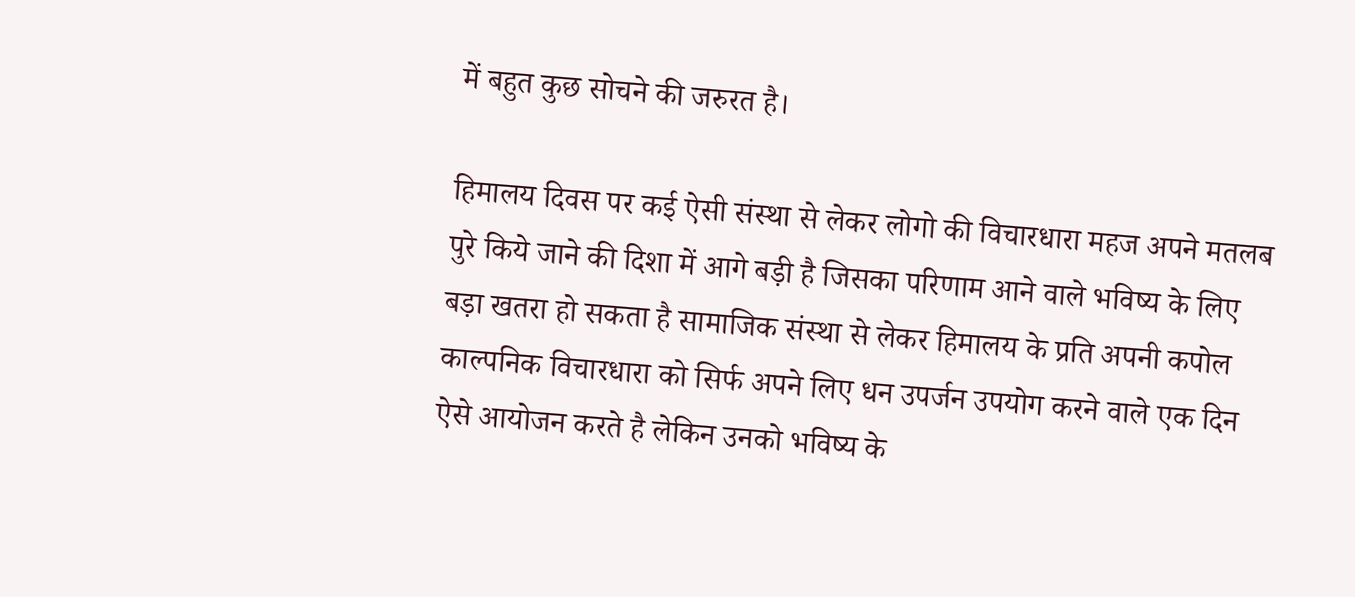में बहुत कुछ सोचने की जरुरत है।

हिमालय दिवस पर कई ऐसी संस्था से लेकर लोगो की विचारधारा महज अपने मतलब पुरे किये जाने की दिशा में आगे बड़ी है जिसका परिणाम आने वाले भविष्य के लिए बड़ा खतरा हो सकता है सामाजिक संस्था से लेकर हिमालय के प्रति अपनी कपोल काल्पनिक विचारधारा को सिर्फ अपने लिए धन उपर्जन उपयोग करने वाले एक दिन ऐसे आयोजन करते है लेकिन उनको भविष्य के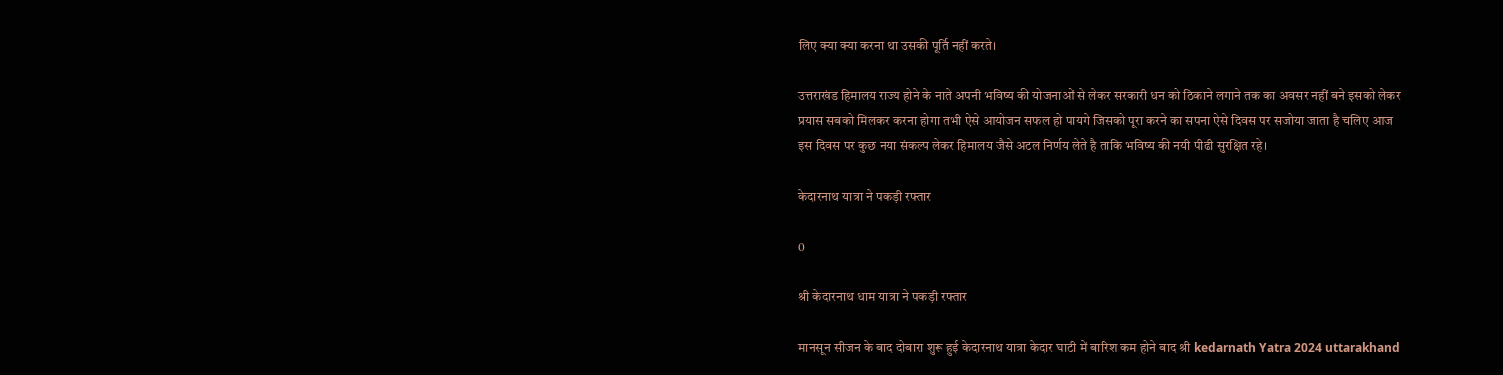लिए क्या क्या करना था उसकी पूर्ति नहीं करते।

उत्तराखंड हिमालय राज्य होने के नाते अपनी भविष्य की योजनाओं से लेकर सरकारी धन को ठिकाने लगाने तक का अवसर नहीं बने इसको लेकर प्रयास सबको मिलकर करना होगा तभी ऐसे आयोजन सफल हो पायगे जिसको पूरा करने का सपना ऐसे दिवस पर सजोया जाता है चलिए आज इस दिवस पर कुछ नया संकल्प लेकर हिमालय जैसे अटल निर्णय लेते है ताकि भविष्य की नयी पीढी सुरक्षित रहे।

केदारनाथ यात्रा ने पकड़ी रफ्तार

0

श्री केदारनाथ धाम यात्रा ने पकड़ी रफ्तार

मानसून सीजन के बाद दोबारा शुरू हुई केदारनाथ यात्रा केदार घाटी में बारिश कम होने बाद श्री kedarnath Yatra 2024 uttarakhand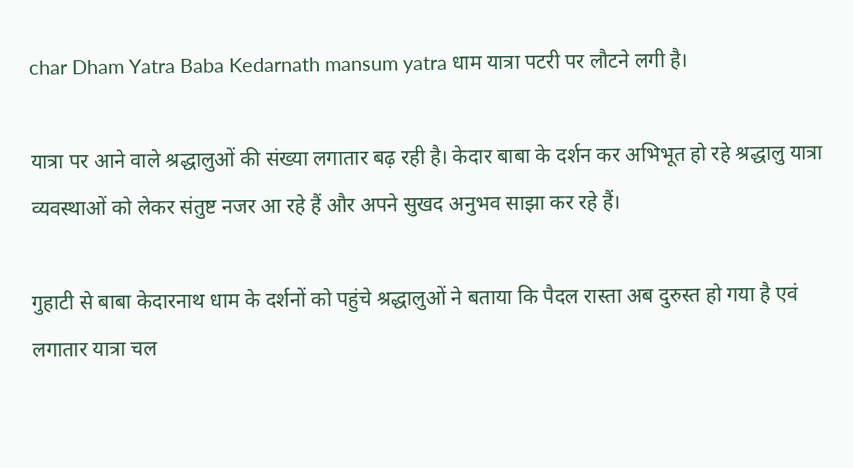char Dham Yatra Baba Kedarnath mansum yatra धाम यात्रा पटरी पर लौटने लगी है।

यात्रा पर आने वाले श्रद्धालुओं की संख्या लगातार बढ़ रही है। केदार बाबा के दर्शन कर अभिभूत हो रहे श्रद्धालु यात्रा व्यवस्थाओं को लेकर संतुष्ट नजर आ रहे हैं और अपने सुखद अनुभव साझा कर रहे हैं।

गुहाटी से बाबा केदारनाथ धाम के दर्शनों को पहुंचे श्रद्धालुओं ने बताया कि पैदल रास्ता अब दुरुस्त हो गया है एवं लगातार यात्रा चल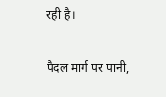रही है।

पैदल मार्ग पर पानी,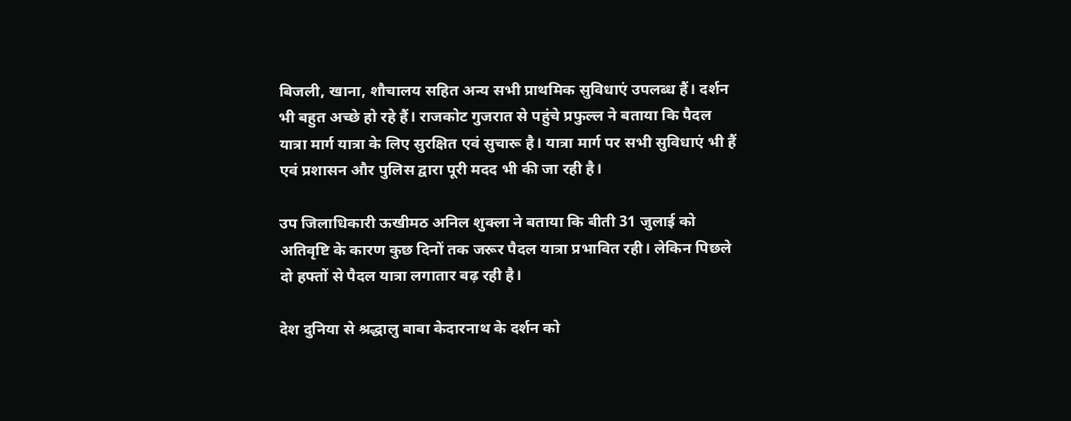बिजली, खाना, शौचालय सहित अन्य सभी प्राथमिक सुविधाएं उपलब्ध हैं। दर्शन भी बहुत अच्छे हो रहे हैं। राजकोट गुजरात से पहुंचे प्रफुल्ल ने बताया कि पैदल यात्रा मार्ग यात्रा के लिए सुरक्षित एवं सुचारू है। यात्रा मार्ग पर सभी सुविधाएं भी हैं एवं प्रशासन और पुलिस द्वारा पूरी मदद भी की जा रही है।

उप जिलाधिकारी ऊखीमठ अनिल शुक्ला ने बताया कि बीती 31 जुलाई को अतिवृष्टि के कारण कुछ दिनों तक जरूर पैदल यात्रा प्रभावित रही। लेकिन पिछले दो हफ्तों से पैदल यात्रा लगातार बढ़ रही है।

देश दुनिया से श्रद्धालु बाबा केदारनाथ के दर्शन को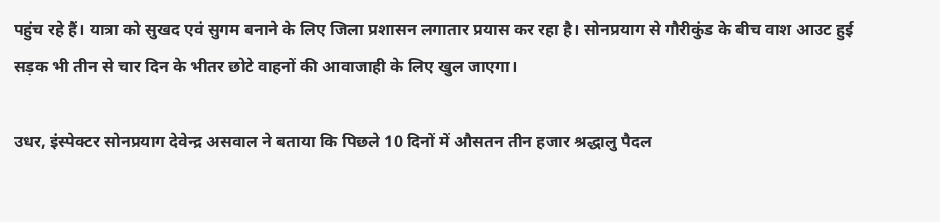पहुंच रहे हैं। यात्रा को सुखद एवं सुगम बनाने के लिए जिला प्रशासन लगातार प्रयास कर रहा है। सोनप्रयाग से गौरीकुंड के बीच वाश आउट हुई सड़क भी तीन से चार दिन के भीतर छोटे वाहनों की आवाजाही के लिए खुल जाएगा।

उधर, इंस्पेक्टर सोनप्रयाग देवेन्द्र असवाल ने बताया कि पिछले 10 दिनों में औसतन तीन हजार श्रद्धालु पैदल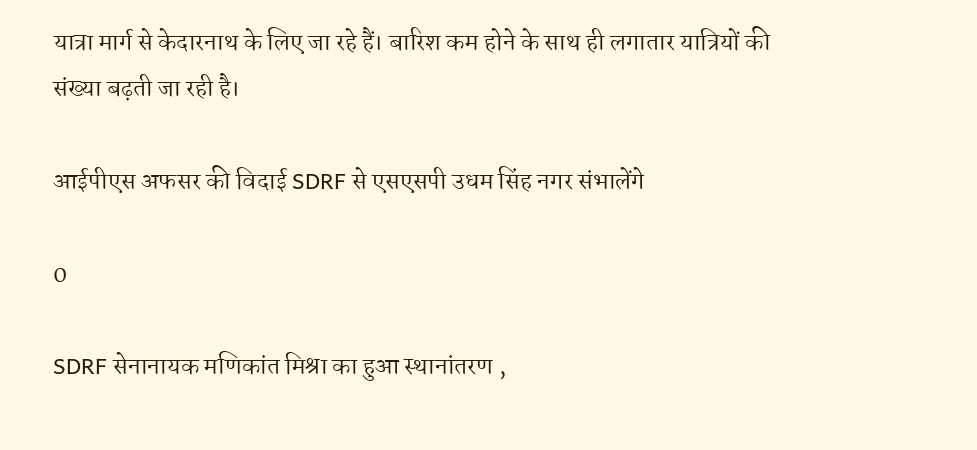यात्रा मार्ग से केदारनाथ के लिए जा रहे हैं। बारिश कम होने के साथ ही लगातार यात्रियों की संख्या बढ़ती जा रही है।

आईपीएस अफसर की विदाई SDRF से एसएसपी उधम सिंह नगर संभालेंगे

0

SDRF सेनानायक मणिकांत मिश्रा का हुआ स्थानांतरण ,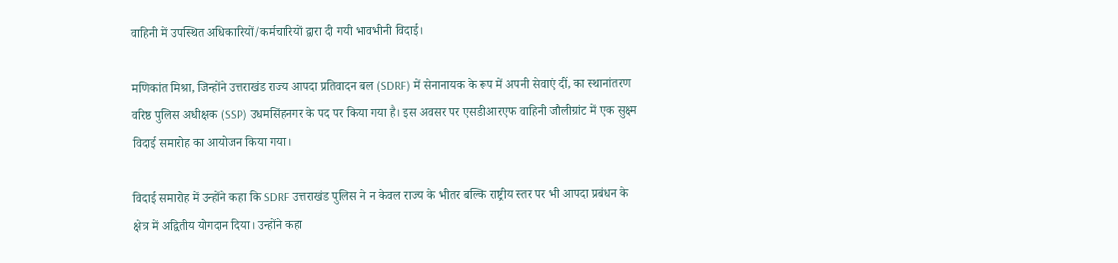वाहिनी में उपस्थित अधिकारियों/कर्मचारियों द्वारा दी गयी भावभीनी विदाई।

मणिकांत मिश्रा, जिन्होंने उत्तराखंड राज्य आपदा प्रतिवादन बल (SDRF) में सेनानायक के रूप में अपनी सेवाएं दीं, का स्थानांतरण वरिष्ठ पुलिस अधीक्षक (SSP) उधमसिंहनगर के पद पर किया गया है। इस अवसर पर एसडीआरएफ वाहिनी जौलीग्रांट में एक सुक्ष्म विदाई समारोह का आयोजन किया गया।

विदाई समारोह में उन्होंने कहा कि SDRF उत्तराखंड पुलिस ने न केवल राज्य के भीतर बल्कि राष्ट्रीय स्तर पर भी आपदा प्रबंधन के क्षेत्र में अद्वितीय योगदान दिया। उन्होंने कहा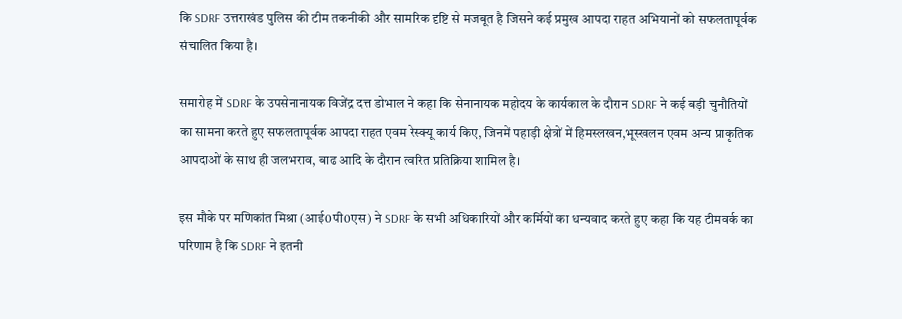कि SDRF उत्तराखंड पुलिस की टीम तकनीकी और सामरिक दृष्टि से मजबूत है जिसने कई प्रमुख आपदा राहत अभियानों को सफलतापूर्वक संचालित किया है।

समारोह में SDRF के उपसेनानायक विजेंद्र दत्त डोभाल ने कहा कि सेनानायक महोदय के कार्यकाल के दौरान SDRF ने कई बड़ी चुनौतियों का सामना करते हुए सफलतापूर्वक आपदा राहत एवम रेस्क्यू कार्य किए, जिनमें पहाड़ी क्षेत्रों में हिमस्लखन,भूस्खलन एवम अन्य प्राकृतिक आपदाओं के साथ ही जलभराव, बाढ आदि के दौरान त्वरित प्रतिक्रिया शामिल है।

इस मौके पर मणिकांत मिश्रा (आई0पी0एस) ने SDRF के सभी अधिकारियों और कर्मियों का धन्यवाद करते हुए कहा कि यह टीमवर्क का परिणाम है कि SDRF ने इतनी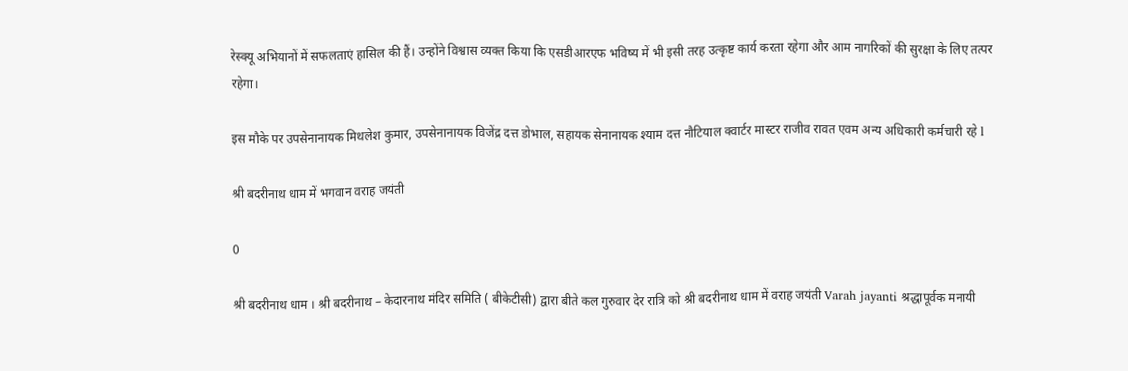रेस्क्यू अभियानों में सफलताएं हासिल की हैं। उन्होंने विश्वास व्यक्त किया कि एसडीआरएफ भविष्य में भी इसी तरह उत्कृष्ट कार्य करता रहेगा और आम नागरिकों की सुरक्षा के लिए तत्पर रहेगा।

इस मौके पर उपसेनानायक मिथलेश कुमार, उपसेनानायक विजेंद्र दत्त डोभाल, सहायक सेनानायक श्याम दत्त नौटियाल क्वार्टर मास्टर राजीव रावत एवम अन्य अधिकारी कर्मचारी रहे l

श्री बदरीनाथ धाम में भगवान वराह जयंती

0

श्री बदरीनाथ धाम । श्री बदरीनाथ – केदारनाथ मंदिर समिति ( बीकेटीसी) द्वारा बीते कल गुरुवार देर रात्रि को श्री बदरीनाथ धाम में वराह जयंती Varah jayanti श्रद्धापूर्वक मनायी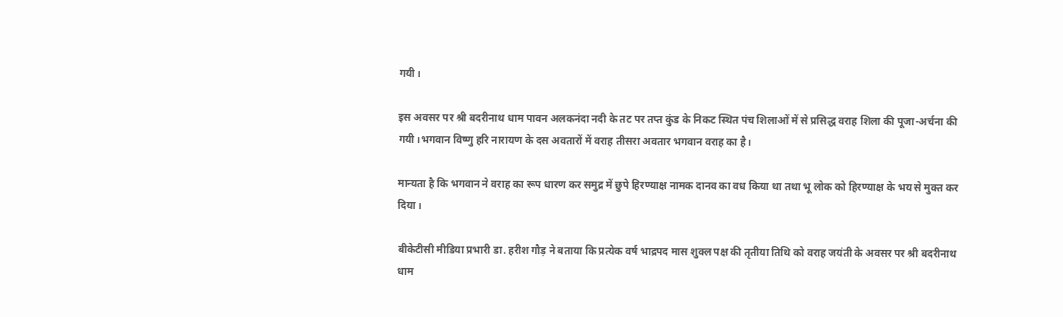गयी।

इस अवसर पर श्री बदरीनाथ धाम पावन अलकनंदा नदी के तट पर तप्त कुंड के निकट स्थित पंच शिलाओं में से प्रसिद्ध वराह शिला की पूजा-अर्चना की गयी।भगवान विष्णु हरि नारायण के दस अवतारों में वराह तीसरा अवतार भगवान वराह का है।

मान्यता है कि भगवान ने वराह का रूप धारण कर समुद्र में छुपे हिरण्याक्ष नामक दानव का वध किया था तथा भू लोक को हिरण्याक्ष के भय से मुक्त कर दिया।

बीकेटीसी मीडिया प्रभारी डा. हरीश गौड़ ने बताया कि प्रत्येक वर्ष भाद्रपद मास शुक्ल पक्ष की तृतीया तिथि को वराह जयंती के अवसर पर श्री बदरीनाथ धाम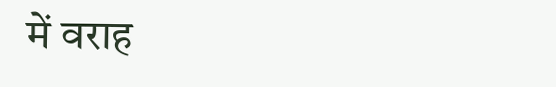में वराह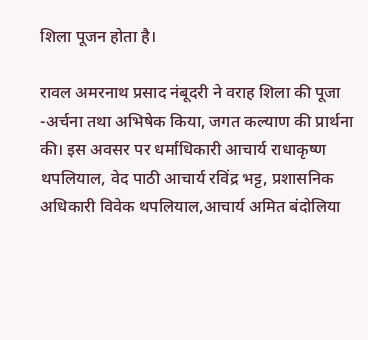शिला पूजन होता है।

रावल अमरनाथ प्रसाद नंबूदरी ने वराह शिला की पूजा -अर्चना तथा अभिषेक किया, जगत कल्याण की प्रार्थना की। इस अवसर पर धर्माधिकारी आचार्य राधाकृष्ण थपलियाल, वेद पाठी आचार्य रविंद्र भट्ट, प्रशासनिक अधिकारी विवेक थपलियाल,आचार्य अमित बंदोलिया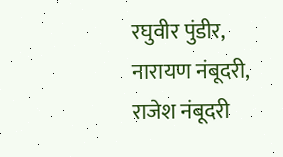रघुवीर पुंडीर, नारायण नंबूदरी, राजेश नंबूदरी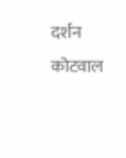दर्शन कोटवाल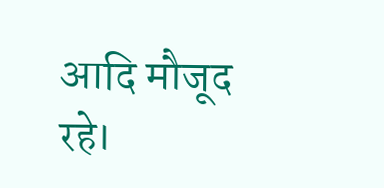आदि मौजूद रहे।